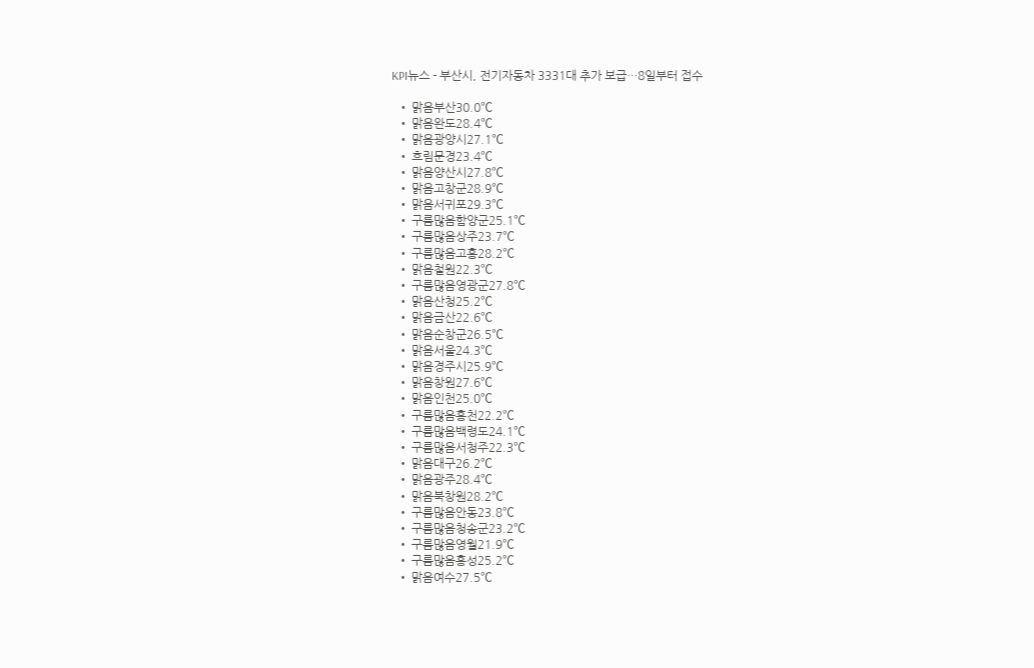KPI뉴스 - 부산시, 전기자동차 3331대 추가 보급…8일부터 접수

  • 맑음부산30.0℃
  • 맑음완도28.4℃
  • 맑음광양시27.1℃
  • 흐림문경23.4℃
  • 맑음양산시27.8℃
  • 맑음고창군28.9℃
  • 맑음서귀포29.3℃
  • 구름많음함양군25.1℃
  • 구름많음상주23.7℃
  • 구름많음고흥28.2℃
  • 맑음철원22.3℃
  • 구름많음영광군27.8℃
  • 맑음산청25.2℃
  • 맑음금산22.6℃
  • 맑음순창군26.5℃
  • 맑음서울24.3℃
  • 맑음경주시25.9℃
  • 맑음창원27.6℃
  • 맑음인천25.0℃
  • 구름많음홍천22.2℃
  • 구름많음백령도24.1℃
  • 구름많음서청주22.3℃
  • 맑음대구26.2℃
  • 맑음광주28.4℃
  • 맑음북창원28.2℃
  • 구름많음안동23.8℃
  • 구름많음청송군23.2℃
  • 구름많음영월21.9℃
  • 구름많음홍성25.2℃
  • 맑음여수27.5℃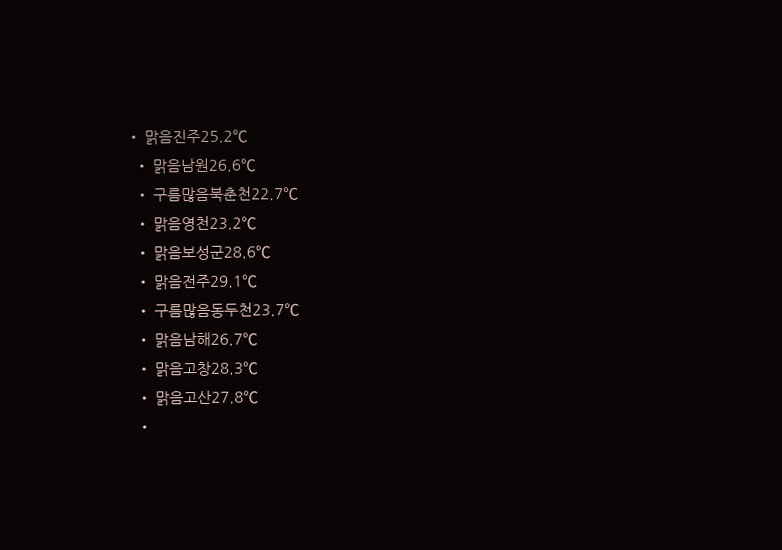• 맑음진주25.2℃
  • 맑음남원26.6℃
  • 구름많음북춘천22.7℃
  • 맑음영천23.2℃
  • 맑음보성군28.6℃
  • 맑음전주29.1℃
  • 구름많음동두천23.7℃
  • 맑음남해26.7℃
  • 맑음고창28.3℃
  • 맑음고산27.8℃
  •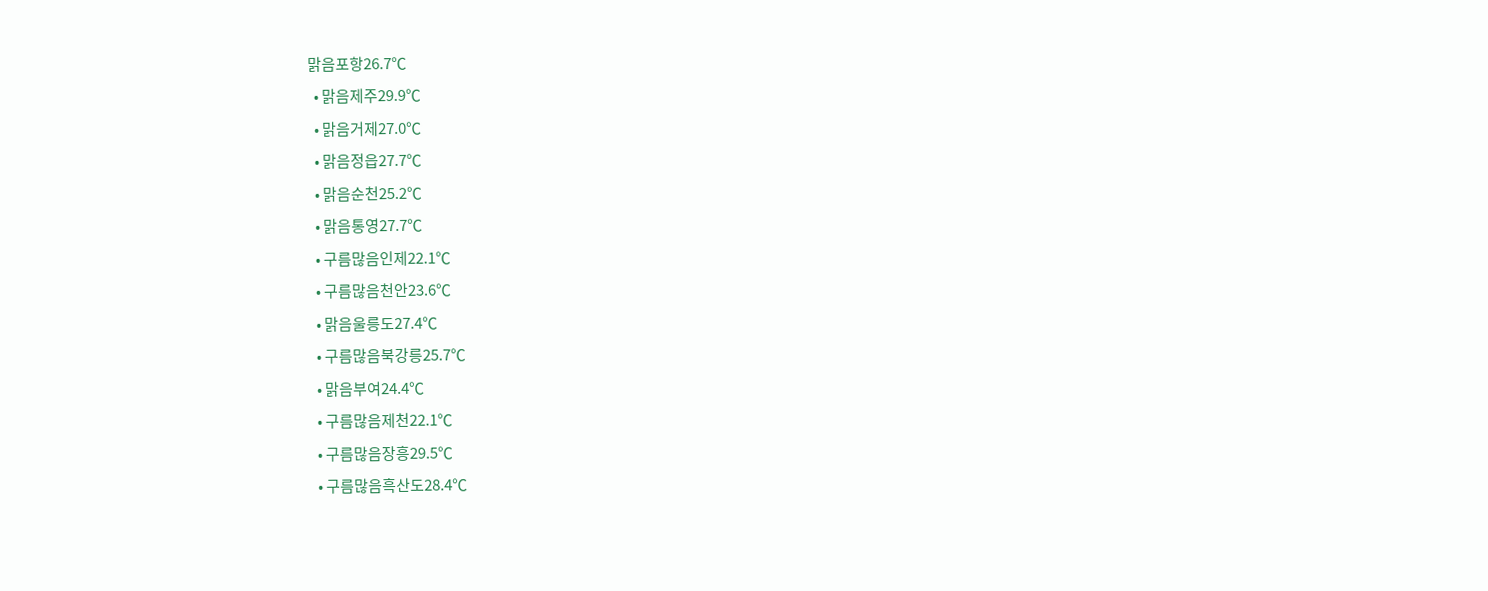맑음포항26.7℃
  • 맑음제주29.9℃
  • 맑음거제27.0℃
  • 맑음정읍27.7℃
  • 맑음순천25.2℃
  • 맑음통영27.7℃
  • 구름많음인제22.1℃
  • 구름많음천안23.6℃
  • 맑음울릉도27.4℃
  • 구름많음북강릉25.7℃
  • 맑음부여24.4℃
  • 구름많음제천22.1℃
  • 구름많음장흥29.5℃
  • 구름많음흑산도28.4℃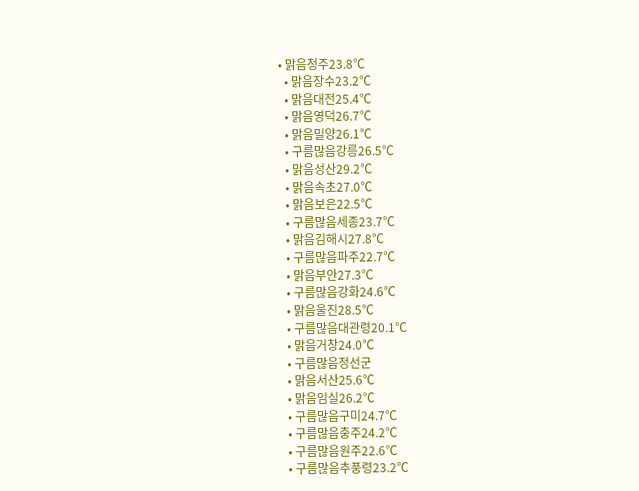• 맑음청주23.8℃
  • 맑음장수23.2℃
  • 맑음대전25.4℃
  • 맑음영덕26.7℃
  • 맑음밀양26.1℃
  • 구름많음강릉26.5℃
  • 맑음성산29.2℃
  • 맑음속초27.0℃
  • 맑음보은22.5℃
  • 구름많음세종23.7℃
  • 맑음김해시27.8℃
  • 구름많음파주22.7℃
  • 맑음부안27.3℃
  • 구름많음강화24.6℃
  • 맑음울진28.5℃
  • 구름많음대관령20.1℃
  • 맑음거창24.0℃
  • 구름많음정선군
  • 맑음서산25.6℃
  • 맑음임실26.2℃
  • 구름많음구미24.7℃
  • 구름많음충주24.2℃
  • 구름많음원주22.6℃
  • 구름많음추풍령23.2℃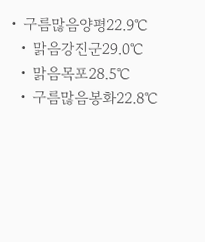• 구름많음양평22.9℃
  • 맑음강진군29.0℃
  • 맑음목포28.5℃
  • 구름많음봉화22.8℃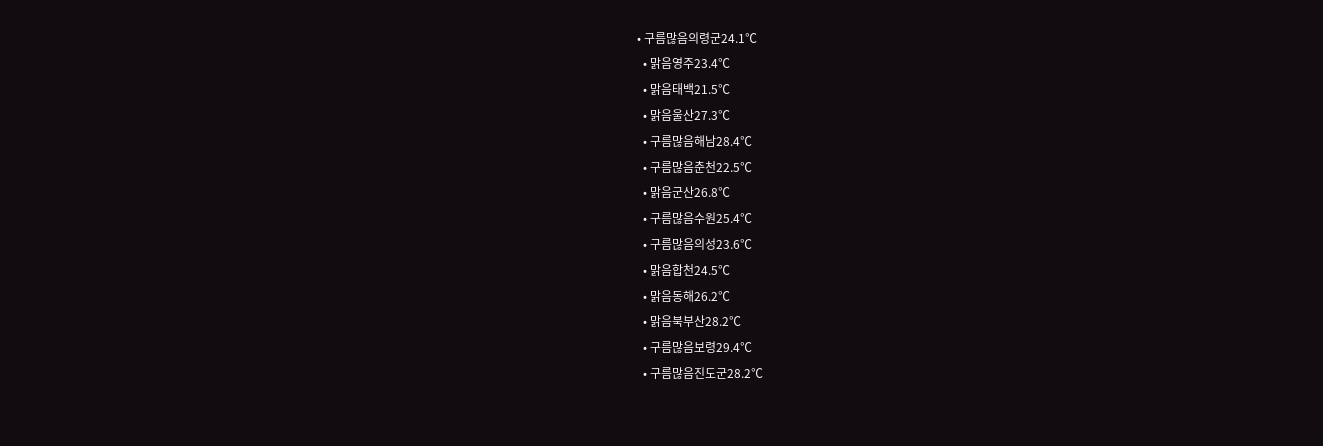• 구름많음의령군24.1℃
  • 맑음영주23.4℃
  • 맑음태백21.5℃
  • 맑음울산27.3℃
  • 구름많음해남28.4℃
  • 구름많음춘천22.5℃
  • 맑음군산26.8℃
  • 구름많음수원25.4℃
  • 구름많음의성23.6℃
  • 맑음합천24.5℃
  • 맑음동해26.2℃
  • 맑음북부산28.2℃
  • 구름많음보령29.4℃
  • 구름많음진도군28.2℃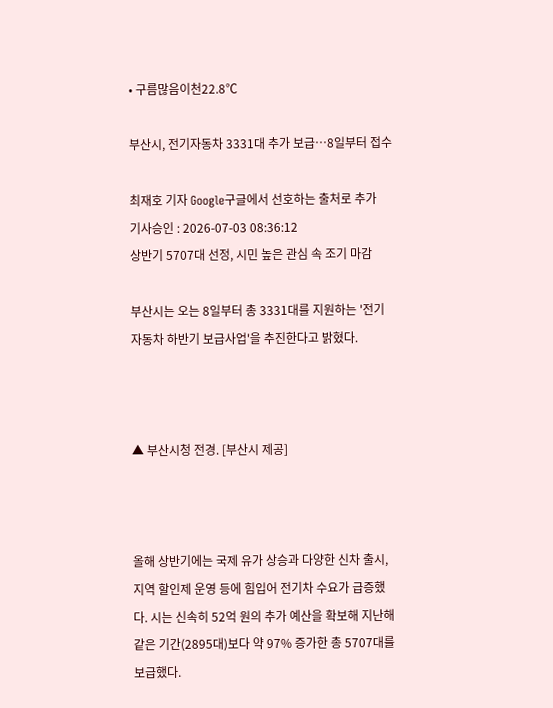• 구름많음이천22.8℃

부산시, 전기자동차 3331대 추가 보급…8일부터 접수

최재호 기자 Google구글에서 선호하는 출처로 추가
기사승인 : 2026-07-03 08:36:12
상반기 5707대 선정, 시민 높은 관심 속 조기 마감

부산시는 오는 8일부터 총 3331대를 지원하는 '전기자동차 하반기 보급사업'을 추진한다고 밝혔다.



▲ 부산시청 전경. [부산시 제공]



올해 상반기에는 국제 유가 상승과 다양한 신차 출시, 지역 할인제 운영 등에 힘입어 전기차 수요가 급증했다. 시는 신속히 52억 원의 추가 예산을 확보해 지난해 같은 기간(2895대)보다 약 97% 증가한 총 5707대를 보급했다.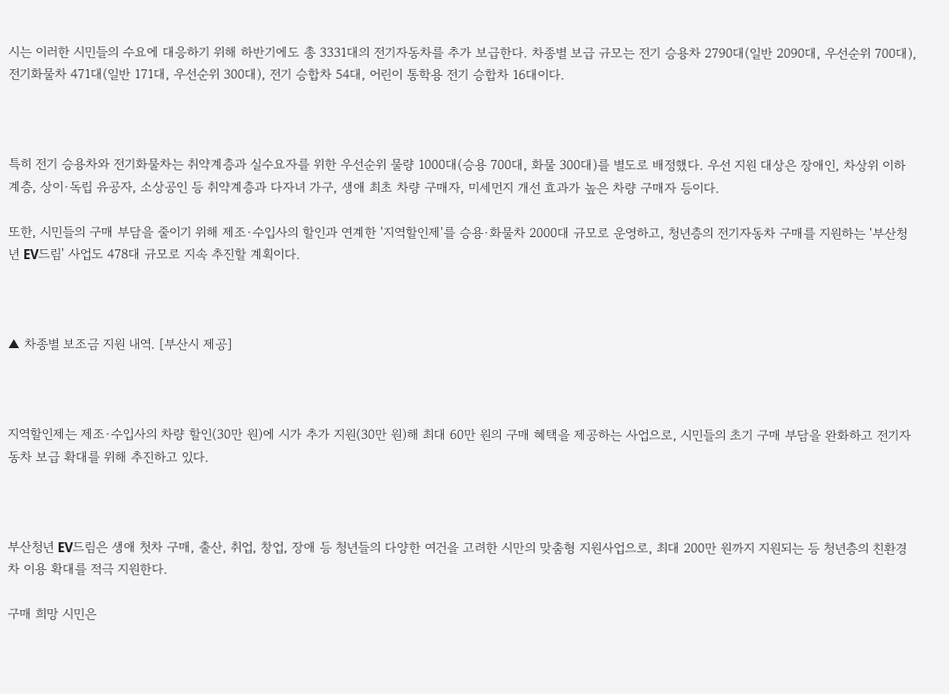시는 이러한 시민들의 수요에 대응하기 위해 하반기에도 총 3331대의 전기자동차를 추가 보급한다. 차종별 보급 규모는 전기 승용차 2790대(일반 2090대, 우선순위 700대), 전기화물차 471대(일반 171대, 우선순위 300대), 전기 승합차 54대, 어린이 통학용 전기 승합차 16대이다.



특히 전기 승용차와 전기화물차는 취약계층과 실수요자를 위한 우선순위 물량 1000대(승용 700대, 화물 300대)를 별도로 배정했다. 우선 지원 대상은 장애인, 차상위 이하 계층, 상이·독립 유공자, 소상공인 등 취약계층과 다자녀 가구, 생애 최초 차량 구매자, 미세먼지 개선 효과가 높은 차량 구매자 등이다.

또한, 시민들의 구매 부담을 줄이기 위해 제조·수입사의 할인과 연계한 '지역할인제'를 승용·화물차 2000대 규모로 운영하고, 청년층의 전기자동차 구매를 지원하는 '부산청년 EV드림' 사업도 478대 규모로 지속 추진할 계획이다.



▲ 차종별 보조금 지원 내역. [부산시 제공]



지역할인제는 제조·수입사의 차량 할인(30만 원)에 시가 추가 지원(30만 원)해 최대 60만 원의 구매 혜택을 제공하는 사업으로, 시민들의 초기 구매 부담을 완화하고 전기자동차 보급 확대를 위해 추진하고 있다.



부산청년 EV드림은 생애 첫차 구매, 출산, 취업, 창업, 장애 등 청년들의 다양한 여건을 고려한 시만의 맞춤형 지원사업으로, 최대 200만 원까지 지원되는 등 청년층의 친환경차 이용 확대를 적극 지원한다.

구매 희망 시민은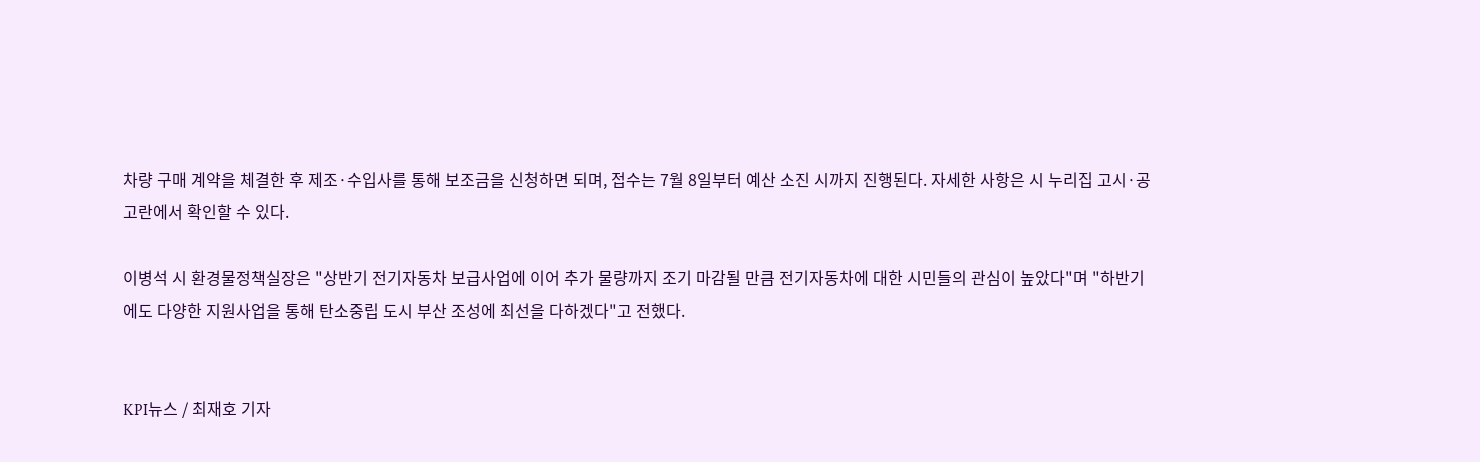차량 구매 계약을 체결한 후 제조·수입사를 통해 보조금을 신청하면 되며, 접수는 7월 8일부터 예산 소진 시까지 진행된다. 자세한 사항은 시 누리집 고시·공고란에서 확인할 수 있다.

이병석 시 환경물정책실장은 "상반기 전기자동차 보급사업에 이어 추가 물량까지 조기 마감될 만큼 전기자동차에 대한 시민들의 관심이 높았다"며 "하반기에도 다양한 지원사업을 통해 탄소중립 도시 부산 조성에 최선을 다하겠다"고 전했다.


KPI뉴스 / 최재호 기자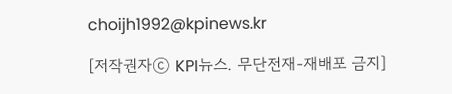choijh1992@kpinews.kr

[저작권자ⓒ KPI뉴스. 무단전재-재배포 금지]